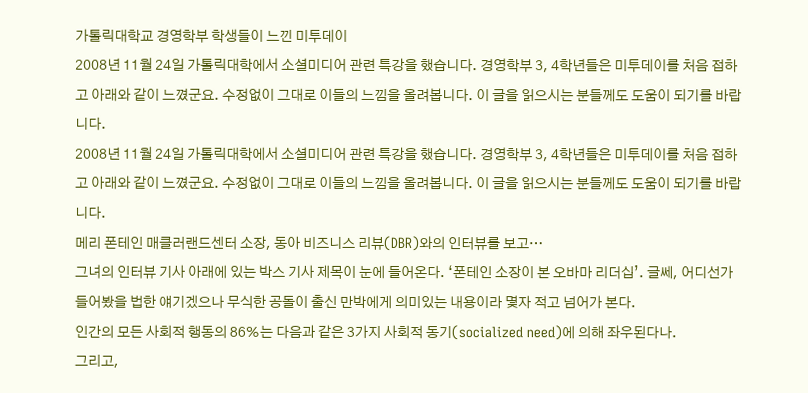가톨릭대학교 경영학부 학생들이 느낀 미투데이
2008년 11월 24일 가톨릭대학에서 소셜미디어 관련 특강을 했습니다. 경영학부 3, 4학년들은 미투데이를 처음 접하고 아래와 같이 느꼈군요. 수정없이 그대로 이들의 느낌을 올려봅니다. 이 글을 읽으시는 분들께도 도움이 되기를 바랍니다.
2008년 11월 24일 가톨릭대학에서 소셜미디어 관련 특강을 했습니다. 경영학부 3, 4학년들은 미투데이를 처음 접하고 아래와 같이 느꼈군요. 수정없이 그대로 이들의 느낌을 올려봅니다. 이 글을 읽으시는 분들께도 도움이 되기를 바랍니다.
메리 폰테인 매클러랜드센터 소장, 동아 비즈니스 리뷰(DBR)와의 인터뷰를 보고…
그녀의 인터뷰 기사 아래에 있는 박스 기사 제목이 눈에 들어온다. ‘폰테인 소장이 본 오바마 리더십’. 글쎄, 어디선가 들어봤을 법한 얘기겠으나 무식한 공돌이 출신 만박에게 의미있는 내용이라 몇자 적고 넘어가 본다.
인간의 모든 사회적 행동의 86%는 다음과 같은 3가지 사회적 동기(socialized need)에 의해 좌우된다나.
그리고,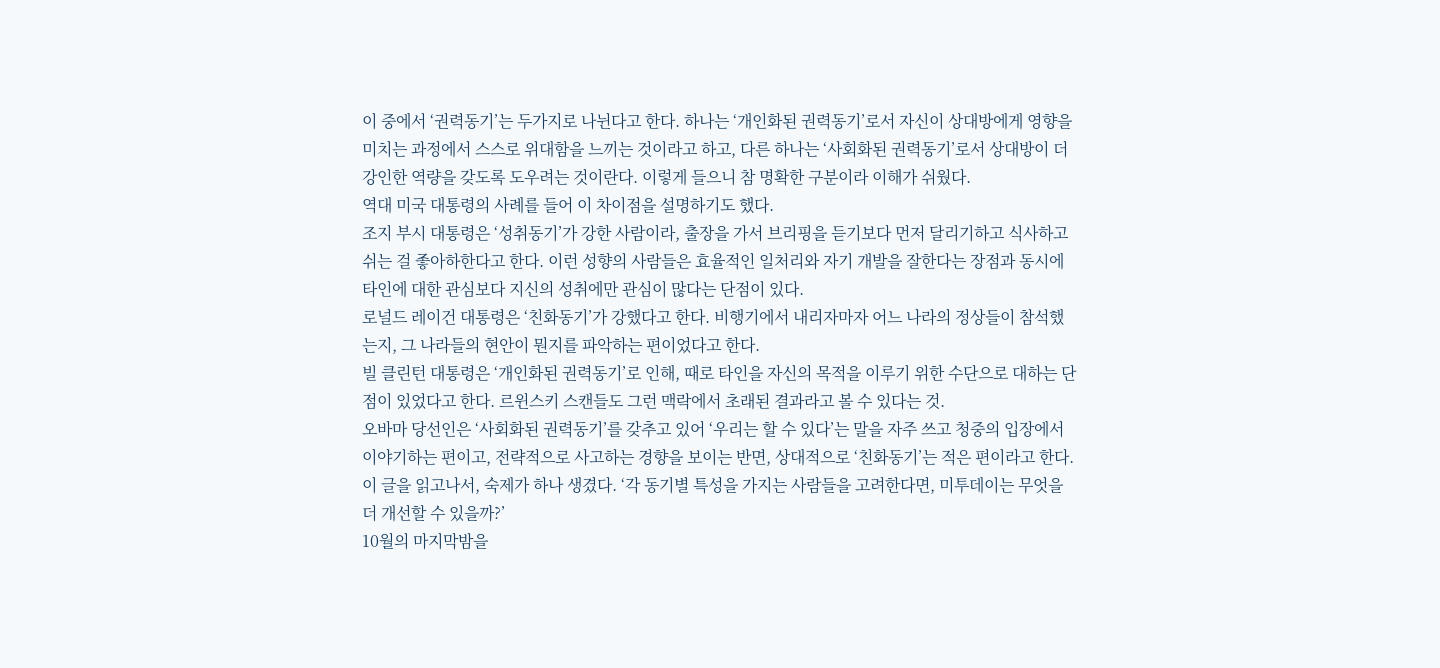이 중에서 ‘권력동기’는 두가지로 나뉜다고 한다. 하나는 ‘개인화된 권력동기’로서 자신이 상대방에게 영향을 미치는 과정에서 스스로 위대함을 느끼는 것이라고 하고, 다른 하나는 ‘사회화된 권력동기’로서 상대방이 더 강인한 역량을 갖도록 도우려는 것이란다. 이렇게 들으니 참 명확한 구분이라 이해가 쉬웠다.
역대 미국 대통령의 사례를 들어 이 차이점을 설명하기도 했다.
조지 부시 대통령은 ‘성취동기’가 강한 사람이라, 출장을 가서 브리핑을 듣기보다 먼저 달리기하고 식사하고 쉬는 걸 좋아하한다고 한다. 이런 성향의 사람들은 효율적인 일처리와 자기 개발을 잘한다는 장점과 동시에 타인에 대한 관심보다 지신의 성취에만 관심이 많다는 단점이 있다.
로널드 레이건 대통령은 ‘친화동기’가 강했다고 한다. 비행기에서 내리자마자 어느 나라의 정상들이 참석했는지, 그 나라들의 현안이 뭔지를 파악하는 편이었다고 한다.
빌 클린턴 대통령은 ‘개인화된 권력동기’로 인해, 때로 타인을 자신의 목적을 이루기 위한 수단으로 대하는 단점이 있었다고 한다. 르윈스키 스캔들도 그런 맥락에서 초래된 결과라고 볼 수 있다는 것.
오바마 당선인은 ‘사회화된 권력동기’를 갖추고 있어 ‘우리는 할 수 있다’는 말을 자주 쓰고 청중의 입장에서 이야기하는 편이고, 전략적으로 사고하는 경향을 보이는 반면, 상대적으로 ‘친화동기’는 적은 편이라고 한다.
이 글을 읽고나서, 숙제가 하나 생겼다. ‘각 동기별 특성을 가지는 사람들을 고려한다면, 미투데이는 무엇을 더 개선할 수 있을까?’
10월의 마지막밤을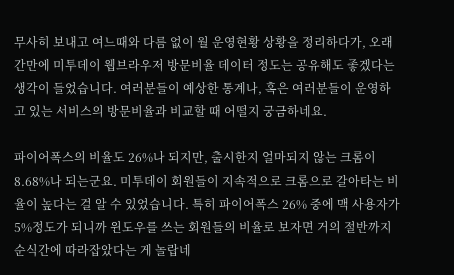무사히 보내고 여느때와 다름 없이 월 운영현황 상황을 정리하다가, 오래간만에 미투데이 웹브라우저 방문비율 데이터 정도는 공유해도 좋겠다는 생각이 들었습니다. 여러분들이 예상한 통계나, 혹은 여러분들이 운영하고 있는 서비스의 방문비율과 비교할 때 어떨지 궁금하네요.

파이어폭스의 비율도 26%나 되지만, 출시한지 얼마되지 않는 크롬이 8.68%나 되는군요. 미투데이 회원들이 지속적으로 크롬으로 갈아타는 비율이 높다는 걸 알 수 있었습니다. 특히 파이어폭스 26% 중에 맥 사용자가 5%정도가 되니까 윈도우를 쓰는 회원들의 비율로 보자면 거의 절반까지 순식간에 따라잡았다는 게 놀랍네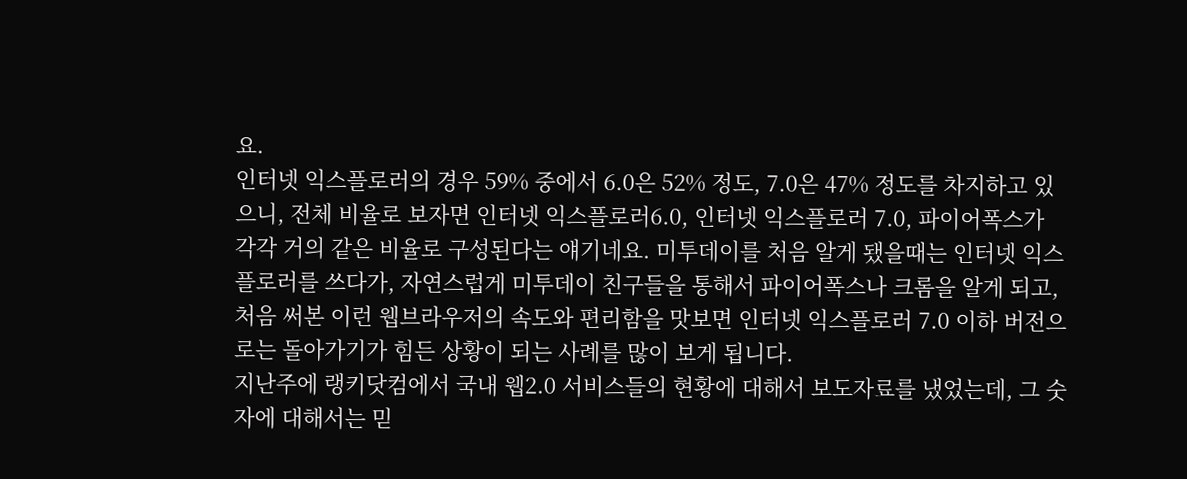요.
인터넷 익스플로러의 경우 59% 중에서 6.0은 52% 정도, 7.0은 47% 정도를 차지하고 있으니, 전체 비율로 보자면 인터넷 익스플로러6.0, 인터넷 익스플로러 7.0, 파이어폭스가 각각 거의 같은 비율로 구성된다는 얘기네요. 미투데이를 처음 알게 됐을때는 인터넷 익스플로러를 쓰다가, 자연스럽게 미투데이 친구들을 통해서 파이어폭스나 크롬을 알게 되고, 처음 써본 이런 웹브라우저의 속도와 편리함을 맛보면 인터넷 익스플로러 7.0 이하 버전으로는 돌아가기가 힘든 상황이 되는 사례를 많이 보게 됩니다.
지난주에 랭키닷컴에서 국내 웹2.0 서비스들의 현황에 대해서 보도자료를 냈었는데, 그 숫자에 대해서는 믿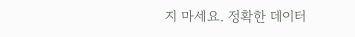지 마세요. 정확한 데이터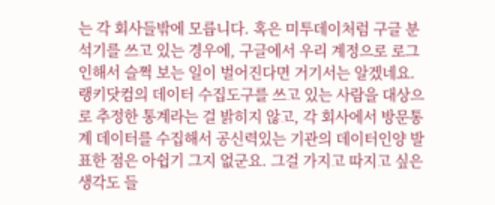는 각 회사들밖에 모릅니다. 혹은 미투데이처럼 구글 분석기를 쓰고 있는 경우에, 구글에서 우리 계정으로 로그인해서 슬쩍 보는 일이 벌어진다면 거기서는 알겠네요. 랭키닷컴의 데이터 수집도구를 쓰고 있는 사람을 대상으로 추정한 통계라는 걸 밝히지 않고, 각 회사에서 방문통계 데이터를 수집해서 공신력있는 기관의 데이터인양 발표한 점은 아쉽기 그지 없군요. 그걸 가지고 따지고 싶은 생각도 들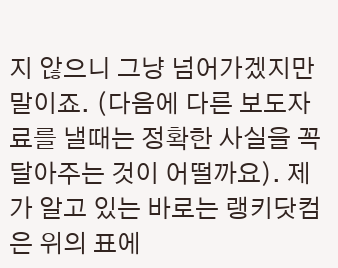지 않으니 그냥 넘어가겠지만 말이죠. (다음에 다른 보도자료를 낼때는 정확한 사실을 꼭 달아주는 것이 어떨까요). 제가 알고 있는 바로는 랭키닷컴은 위의 표에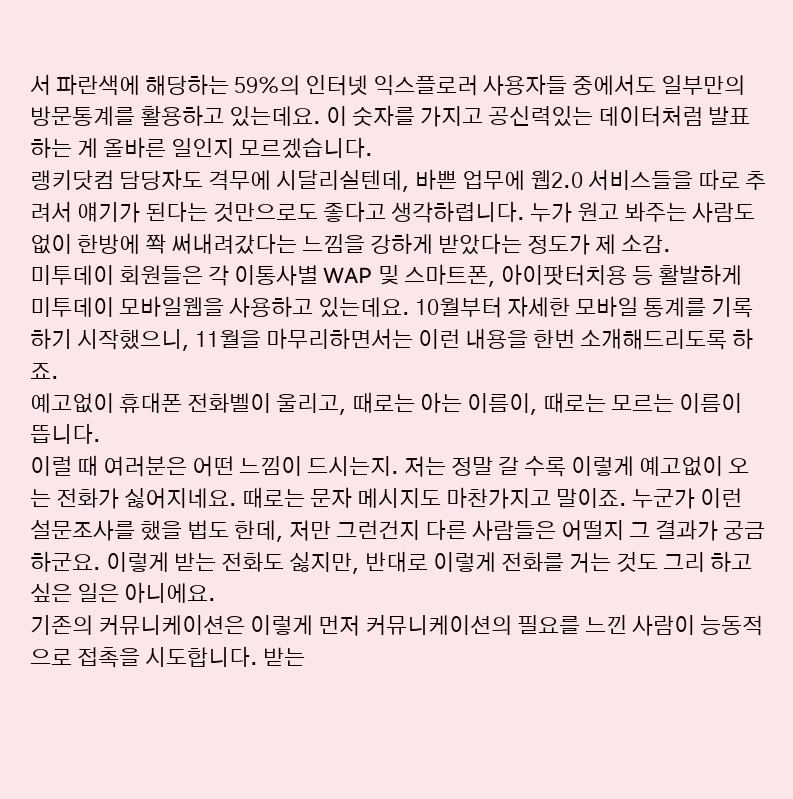서 파란색에 해당하는 59%의 인터넷 익스플로러 사용자들 중에서도 일부만의 방문통계를 활용하고 있는데요. 이 숫자를 가지고 공신력있는 데이터처럼 발표하는 게 올바른 일인지 모르겠습니다.
랭키닷컴 담당자도 격무에 시달리실텐데, 바쁜 업무에 웹2.0 서비스들을 따로 추려서 얘기가 된다는 것만으로도 좋다고 생각하렵니다. 누가 원고 봐주는 사람도 없이 한방에 쫙 써내려갔다는 느낌을 강하게 받았다는 정도가 제 소감.
미투데이 회원들은 각 이통사별 WAP 및 스마트폰, 아이팟터치용 등 활발하게 미투데이 모바일웹을 사용하고 있는데요. 10월부터 자세한 모바일 통계를 기록하기 시작했으니, 11월을 마무리하면서는 이런 내용을 한번 소개해드리도록 하죠.
예고없이 휴대폰 전화벨이 울리고, 때로는 아는 이름이, 때로는 모르는 이름이 뜹니다.
이럴 때 여러분은 어떤 느낌이 드시는지. 저는 정말 갈 수록 이렇게 예고없이 오는 전화가 싫어지네요. 때로는 문자 메시지도 마찬가지고 말이죠. 누군가 이런 설문조사를 했을 법도 한데, 저만 그런건지 다른 사람들은 어떨지 그 결과가 궁금하군요. 이렇게 받는 전화도 싫지만, 반대로 이렇게 전화를 거는 것도 그리 하고 싶은 일은 아니에요.
기존의 커뮤니케이션은 이렇게 먼저 커뮤니케이션의 필요를 느낀 사람이 능동적으로 접촉을 시도합니다. 받는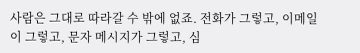사람은 그대로 따라갈 수 밖에 없죠. 전화가 그렇고, 이메일이 그렇고, 문자 메시지가 그렇고, 심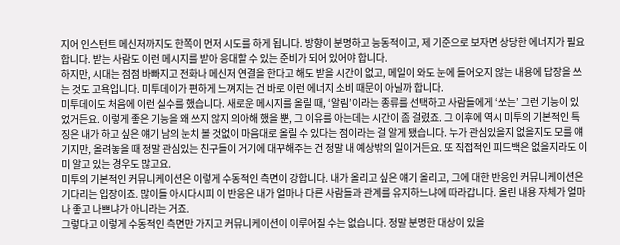지어 인스턴트 메신저까지도 한쪽이 먼저 시도를 하게 됩니다. 방향이 분명하고 능동적이고, 제 기준으로 보자면 상당한 에너지가 필요합니다. 받는 사람도 이런 메시지를 받아 응대할 수 있는 준비가 되어 있어야 합니다.
하지만, 시대는 점점 바빠지고 전화나 메신저 연결을 한다고 해도 받을 시간이 없고, 메일이 와도 눈에 들어오지 않는 내용에 답장을 쓰는 것도 고욕입니다. 미투데이가 편하게 느껴지는 건 바로 이런 에너지 소비 때문이 아닐까 합니다.
미투데이도 처음에 이런 실수를 했습니다. 새로운 메시지를 올릴 때, ‘알림’이라는 종류를 선택하고 사람들에게 ‘쏘는’ 그런 기능이 있었거든요. 이렇게 좋은 기능을 왜 쓰지 않지 의아해 했을 뿐, 그 이유를 아는데는 시간이 좀 걸렸죠. 그 이후에 역시 미투의 기본적인 특징은 내가 하고 싶은 얘기 남의 눈치 볼 것없이 마음대로 올릴 수 있다는 점이라는 걸 알게 됐습니다. 누가 관심있을지 없을지도 모를 얘기지만, 올려놓을 때 정말 관심있는 친구들이 거기에 대꾸해주는 건 정말 내 예상밖의 일이거든요. 또 직접적인 피드백은 없을지라도 이미 알고 있는 경우도 많고요.
미투의 기본적인 커뮤니케이션은 이렇게 수동적인 측면이 강합니다. 내가 올리고 싶은 얘기 올리고, 그에 대한 반응인 커뮤니케이션은 기다리는 입장이죠. 많이들 아시다시피 이 반응은 내가 얼마나 다른 사람들과 관계를 유지하느냐에 따라갑니다. 올린 내용 자체가 얼마나 좋고 나쁘냐가 아니라는 거죠.
그렇다고 이렇게 수동적인 측면만 가지고 커뮤니케이션이 이루어질 수는 없습니다. 정말 분명한 대상이 있을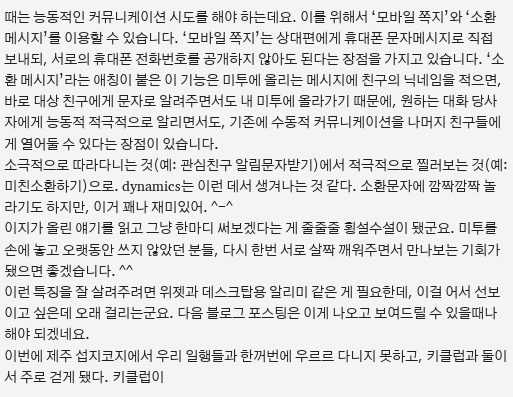때는 능동적인 커뮤니케이션 시도를 해야 하는데요. 이를 위해서 ‘모바일 쪽지’와 ‘소환 메시지’를 이용할 수 있습니다. ‘모바일 쪽지’는 상대편에게 휴대폰 문자메시지로 직접 보내되, 서로의 휴대폰 전화번호를 공개하지 않아도 된다는 장점을 가지고 있습니다. ‘소환 메시지’라는 애칭이 붙은 이 기능은 미투에 올리는 메시지에 친구의 닉네임을 적으면, 바로 대상 친구에게 문자로 알려주면서도 내 미투에 올라가기 때문에, 원하는 대화 당사자에게 능동적 적극적으로 알리면서도, 기존에 수동적 커뮤니케이션을 나머지 친구들에게 열어둘 수 있다는 장점이 있습니다.
소극적으로 따라다니는 것(예: 관심친구 알림문자받기)에서 적극적으로 찔러보는 것(예: 미친소환하기)으로. dynamics는 이런 데서 생겨나는 것 같다. 소환문자에 깜짝깜짝 놀라기도 하지만, 이거 꽤나 재미있어. ^-^
이지가 올린 얘기를 읽고 그냥 한마디 써보겠다는 게 줄줄줄 횡설수설이 됐군요. 미투를 손에 놓고 오랫동안 쓰지 않았던 분들, 다시 한번 서로 살짝 깨워주면서 만나보는 기회가 됐으면 좋겠습니다. ^^
이런 특징을 잘 살려주려면 위젯과 데스크탑용 알리미 같은 게 필요한데, 이걸 어서 선보이고 싶은데 오래 걸리는군요. 다음 블로그 포스팅은 이게 나오고 보여드릴 수 있을때나 해야 되겠네요.
이번에 제주 섭지코지에서 우리 일행들과 한꺼번에 우르르 다니지 못하고, 키클럽과 둘이서 주로 걷게 됐다. 키클럽이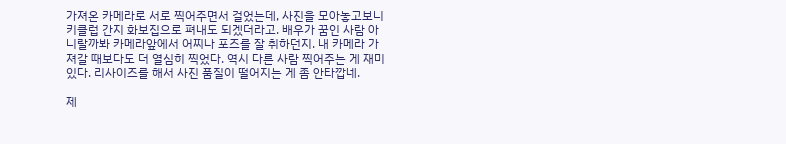가져온 카메라로 서로 찍어주면서 걸었는데, 사진을 모아놓고보니 키클럽 간지 화보집으로 펴내도 되겠더라고. 배우가 꿈인 사람 아니랄까봐 카메라앞에서 어찌나 포즈를 잘 취하던지. 내 카메라 가져갈 때보다도 더 열심히 찍었다. 역시 다른 사람 찍어주는 게 재미있다. 리사이즈를 해서 사진 품질이 떨어지는 게 좀 안타깝네.

제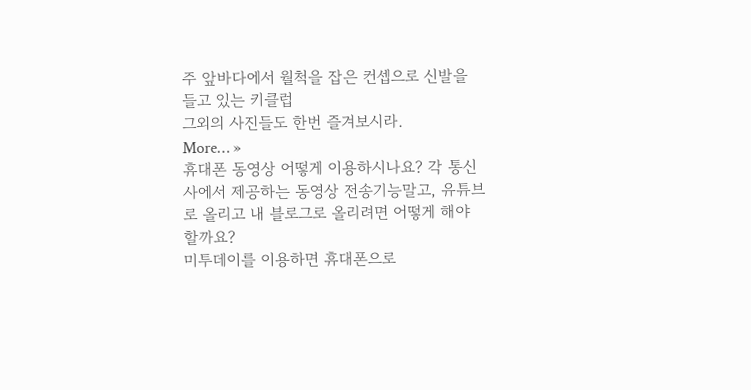주 앞바다에서 월척을 잡은 컨셉으로 신발을 들고 있는 키클럽
그외의 사진들도 한번 즐겨보시라.
More… »
휴대폰 동영상 어떻게 이용하시나요? 각 통신사에서 제공하는 동영상 전송기능말고, 유튜브로 올리고 내 블로그로 올리려면 어떻게 해야 할까요?
미투데이를 이용하면 휴대폰으로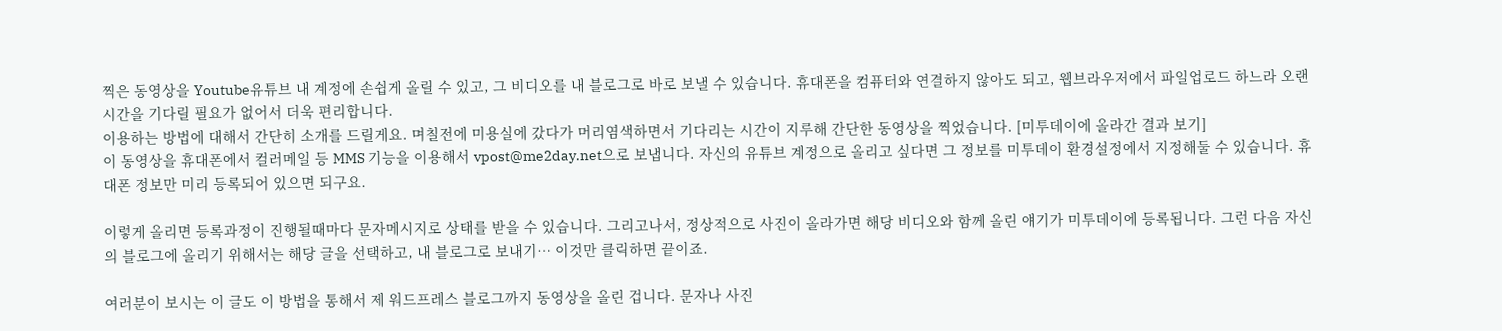찍은 동영상을 Youtube유튜브 내 계정에 손쉽게 올릴 수 있고, 그 비디오를 내 블로그로 바로 보낼 수 있습니다. 휴대폰을 컴퓨터와 연결하지 않아도 되고, 웹브라우저에서 파일업로드 하느라 오랜 시간을 기다릴 필요가 없어서 더욱 편리합니다.
이용하는 방법에 대해서 간단히 소개를 드릴게요. 며칠전에 미용실에 갔다가 머리염색하면서 기다리는 시간이 지루해 간단한 동영상을 찍었습니다. [미투데이에 올라간 결과 보기]
이 동영상을 휴대폰에서 컬러메일 등 MMS 기능을 이용해서 vpost@me2day.net으로 보냅니다. 자신의 유튜브 계정으로 올리고 싶다면 그 정보를 미투데이 환경설정에서 지정해둘 수 있습니다. 휴대폰 정보만 미리 등록되어 있으면 되구요.

이렇게 올리면 등록과정이 진행될때마다 문자메시지로 상태를 받을 수 있습니다. 그리고나서, 정상적으로 사진이 올라가면 해당 비디오와 함께 올린 얘기가 미투데이에 등록됩니다. 그런 다음 자신의 블로그에 올리기 위해서는 해당 글을 선택하고, 내 블로그로 보내기… 이것만 클릭하면 끝이죠.

여러분이 보시는 이 글도 이 방법을 통해서 제 워드프레스 블로그까지 동영상을 올린 겁니다. 문자나 사진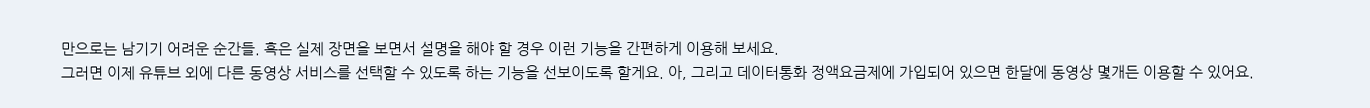만으로는 남기기 어려운 순간들. 혹은 실제 장면을 보면서 설명을 해야 할 경우 이런 기능을 간편하게 이용해 보세요.
그러면 이제 유튜브 외에 다른 동영상 서비스를 선택할 수 있도록 하는 기능을 선보이도록 할게요. 아, 그리고 데이터통화 정액요금제에 가입되어 있으면 한달에 동영상 몇개든 이용할 수 있어요.